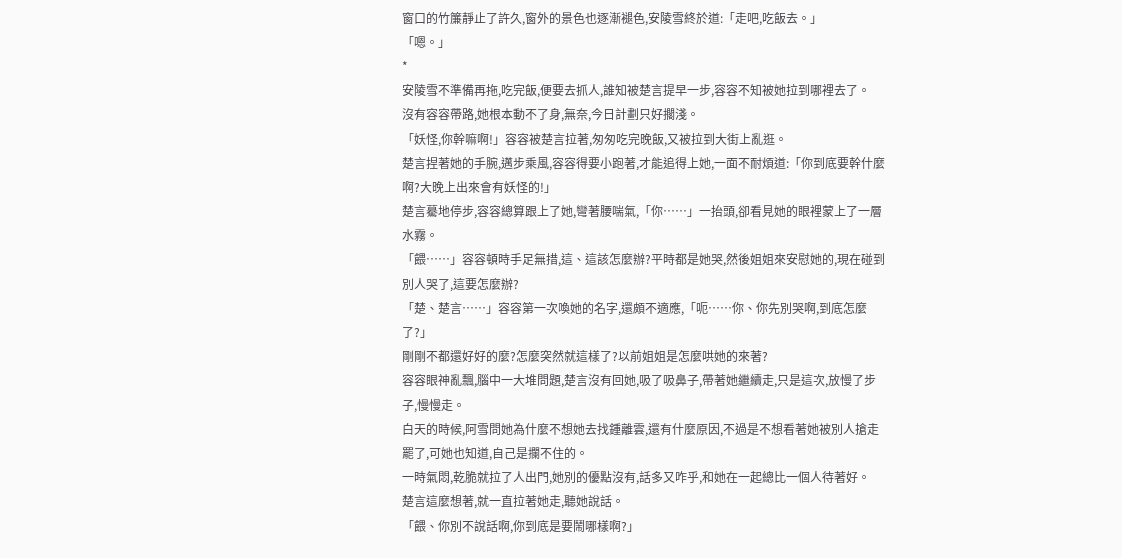窗口的竹簾靜止了許久,窗外的景色也逐漸褪色,安陵雪終於道:「走吧,吃飯去。」
「嗯。」
*
安陵雪不準備再拖,吃完飯,便要去抓人,誰知被楚言提早一步,容容不知被她拉到哪裡去了。
沒有容容帶路,她根本動不了身,無奈,今日計劃只好擱淺。
「妖怪,你幹嘛啊!」容容被楚言拉著,匆匆吃完晚飯,又被拉到大街上亂逛。
楚言捏著她的手腕,邁步乘風,容容得要小跑著,才能追得上她,一面不耐煩道:「你到底要幹什麼啊?大晚上出來會有妖怪的!」
楚言驀地停步,容容總算跟上了她,彎著腰喘氣,「你……」一抬頭,卻看見她的眼裡蒙上了一層水霧。
「餵……」容容頓時手足無措,這、這該怎麼辦?平時都是她哭,然後姐姐來安慰她的,現在碰到別人哭了,這要怎麼辦?
「楚、楚言……」容容第一次喚她的名字,還頗不適應,「呃……你、你先別哭啊,到底怎麼了?」
剛剛不都還好好的麼?怎麼突然就這樣了?以前姐姐是怎麼哄她的來著?
容容眼神亂飄,腦中一大堆問題,楚言沒有回她,吸了吸鼻子,帶著她繼續走,只是這次,放慢了步子,慢慢走。
白天的時候,阿雪問她為什麼不想她去找鍾離雲,還有什麼原因,不過是不想看著她被別人搶走罷了,可她也知道,自己是攔不住的。
一時氣悶,乾脆就拉了人出門,她別的優點沒有,話多又咋乎,和她在一起總比一個人待著好。
楚言這麼想著,就一直拉著她走,聽她說話。
「餵、你別不說話啊,你到底是要鬧哪樣啊?」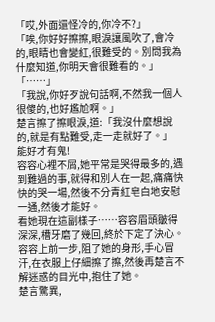「哎,外面還怪冷的,你冷不?」
「唉,你好好擦擦,眼淚讓風吹了,會冷的,眼睛也會變紅,很難受的。別問我為什麼知道,你明天會很難看的。」
「……」
「我說,你好歹說句話啊,不然我一個人很傻的,也好尷尬啊。」
楚言擦了擦眼淚,道:「我沒什麼想說的,就是有點難受,走一走就好了。」
能好才有鬼!
容容心裡不屑,她平常是哭得最多的,遇到難過的事,就得和別人在一起,痛痛快快的哭一場,然後不分青紅皂白地安慰一通,然後才能好。
看她現在這副樣子……容容眉頭皺得深深,槽牙磨了幾回,終於下定了決心。
容容上前一步,阻了她的身形,手心冒汗,在衣服上仔細擦了擦,然後再楚言不解迷惑的目光中,抱住了她。
楚言驚異,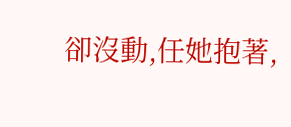卻沒動,任她抱著,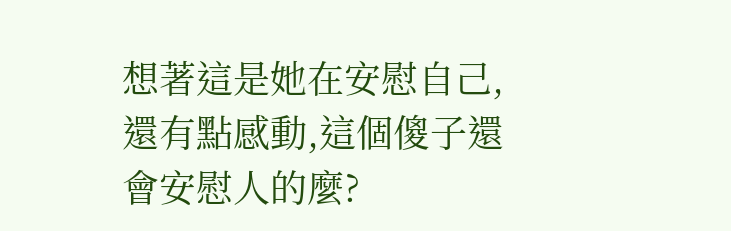想著這是她在安慰自己,還有點感動,這個傻子還會安慰人的麼?